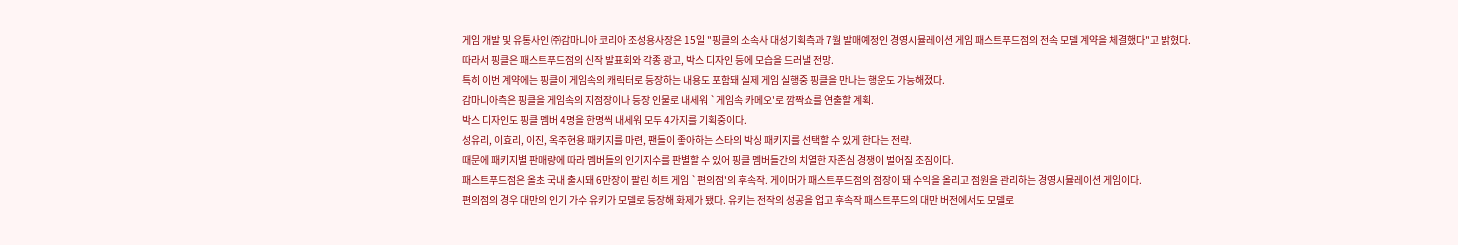게임 개발 및 유통사인 ㈜감마니아 코리아 조성용사장은 15일 "핑클의 소속사 대성기획측과 7월 발매예정인 경영시뮬레이션 게임 패스트푸드점의 전속 모델 계약을 체결했다"고 밝혔다.
따라서 핑클은 패스트푸드점의 신작 발표회와 각종 광고, 박스 디자인 등에 모습을 드러낼 전망.
특히 이번 계약에는 핑클이 게임속의 캐릭터로 등장하는 내용도 포함돼 실제 게임 실행중 핑클을 만나는 행운도 가능해졌다.
감마니아측은 핑클을 게임속의 지점장이나 등장 인물로 내세워 `게임속 카메오'로 깜짝쇼를 연출할 계획.
박스 디자인도 핑클 멤버 4명을 한명씩 내세워 모두 4가지를 기획중이다.
성유리, 이효리, 이진, 옥주현용 패키지를 마련, 팬들이 좋아하는 스타의 박싱 패키지를 선택할 수 있게 한다는 전략.
때문에 패키지별 판매량에 따라 멤버들의 인기지수를 판별할 수 있어 핑클 멤버들간의 치열한 자존심 경쟁이 벌어질 조짐이다.
패스트푸드점은 올초 국내 출시돼 6만장이 팔린 히트 게임 `편의점'의 후속작. 게이머가 패스트푸드점의 점장이 돼 수익을 올리고 점원을 관리하는 경영시뮬레이션 게임이다.
편의점의 경우 대만의 인기 가수 유키가 모델로 등장해 화제가 됐다. 유키는 전작의 성공을 업고 후속작 패스트푸드의 대만 버전에서도 모델로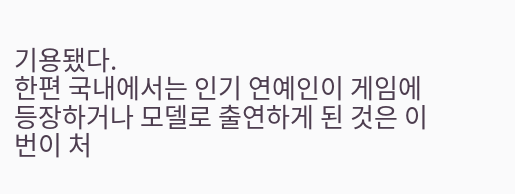기용됐다.
한편 국내에서는 인기 연예인이 게임에 등장하거나 모델로 출연하게 된 것은 이번이 처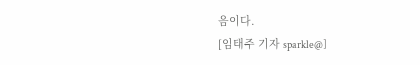음이다.
[임태주 기자 sparkle@]